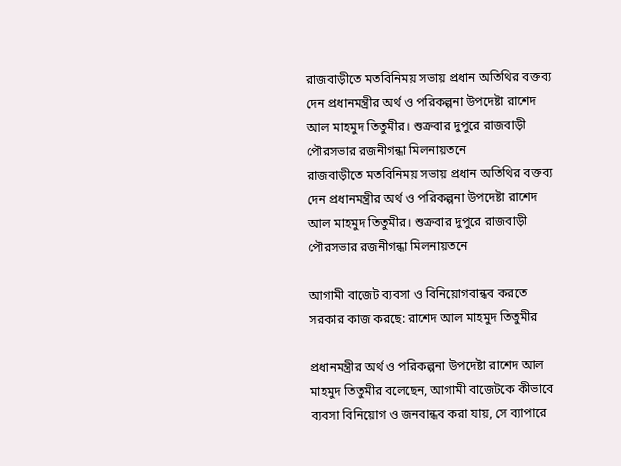রাজবাড়ীতে মতবিনিময় সভায় প্রধান অতিথির বক্তব্য দেন প্রধানমন্ত্রীর অর্থ ও পরিকল্পনা উপদেষ্টা রাশেদ আল মাহমুদ তিতুমীর। শুক্রবার দুপুরে রাজবাড়ী পৌরসভার রজনীগন্ধা মিলনায়তনে
রাজবাড়ীতে মতবিনিময় সভায় প্রধান অতিথির বক্তব্য দেন প্রধানমন্ত্রীর অর্থ ও পরিকল্পনা উপদেষ্টা রাশেদ আল মাহমুদ তিতুমীর। শুক্রবার দুপুরে রাজবাড়ী পৌরসভার রজনীগন্ধা মিলনায়তনে

আগামী বাজেট ব্যবসা ও বিনিয়োগবান্ধব করতে সরকার কাজ করছে: রাশেদ আল মাহমুদ তিতুমীর

প্রধানমন্ত্রীর অর্থ ও পরিকল্পনা উপদেষ্টা রাশেদ আল মাহমুদ তিতুমীর বলেছেন, আগামী বাজেটকে কীভাবে ব্যবসা বিনিয়োগ ও জনবান্ধব করা যায়, সে ব্যাপারে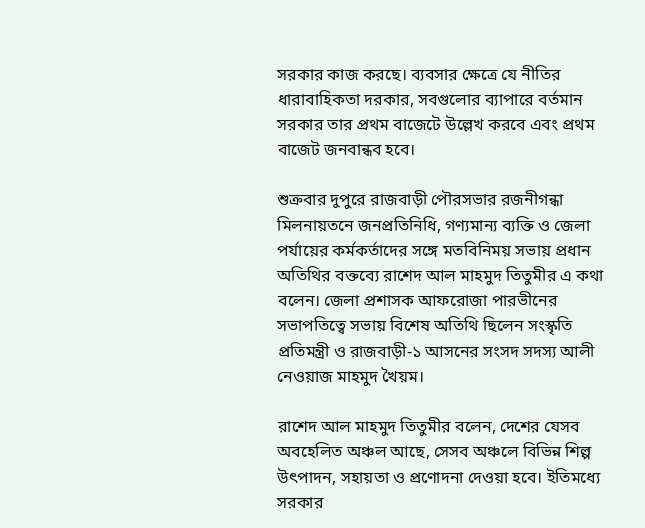সরকার কাজ করছে। ব্যবসার ক্ষেত্রে যে নীতির ধারাবাহিকতা দরকার, সবগুলোর ব্যাপারে বর্তমান সরকার তার প্রথম বাজেটে উল্লেখ করবে এবং প্রথম বাজেট জনবান্ধব হবে।

শুক্রবার দুপুরে রাজবাড়ী পৌরসভার রজনীগন্ধা মিলনায়তনে জনপ্রতিনিধি, গণ্যমান্য ব্যক্তি ও জেলা পর্যায়ের কর্মকর্তাদের সঙ্গে মতবিনিময় সভায় প্রধান অতিথির বক্তব্যে রাশেদ আল মাহমুদ তিতুমীর এ কথা বলেন। জেলা প্রশাসক আফরোজা পারভীনের সভাপতিত্বে সভায় বিশেষ অতিথি ছিলেন সংস্কৃতি প্রতিমন্ত্রী ও রাজবাড়ী-১ আসনের সংসদ সদস্য আলী নেওয়াজ মাহমুদ খৈয়ম।

রাশেদ আল মাহমুদ তিতুমীর বলেন, দেশের যেসব অবহেলিত অঞ্চল আছে, সেসব অঞ্চলে বিভিন্ন শিল্প উৎপাদন, সহায়তা ও প্রণোদনা দেওয়া হবে। ইতিমধ্যে সরকার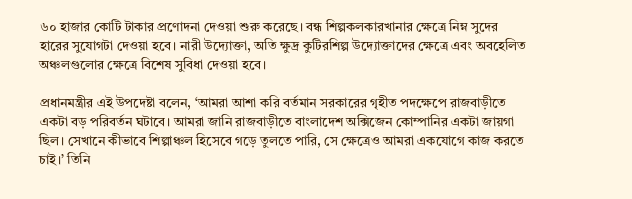৬০ হাজার কোটি টাকার প্রণোদনা দেওয়া শুরু করেছে। বন্ধ শিল্পকলকারখানার ক্ষেত্রে নিম্ন সুদের হারের সুযোগটা দেওয়া হবে। নারী উদ্যোক্তা, অতি ক্ষুদ্র কুটিরশিল্প উদ্যোক্তাদের ক্ষেত্রে এবং অবহেলিত অঞ্চলগুলোর ক্ষেত্রে বিশেষ সুবিধা দেওয়া হবে।

প্রধানমন্ত্রীর এই উপদেষ্টা বলেন, ‘আমরা আশা করি বর্তমান সরকারের গৃহীত পদক্ষেপে রাজবাড়ীতে একটা বড় পরিবর্তন ঘটাবে। আমরা জানি রাজবাড়ীতে বাংলাদেশ অক্সিজেন কোম্পানির একটা জায়গা ছিল। সেখানে কীভাবে শিল্পাঞ্চল হিসেবে গড়ে তুলতে পারি, সে ক্ষেত্রেও আমরা একযোগে কাজ করতে চাই।’ তিনি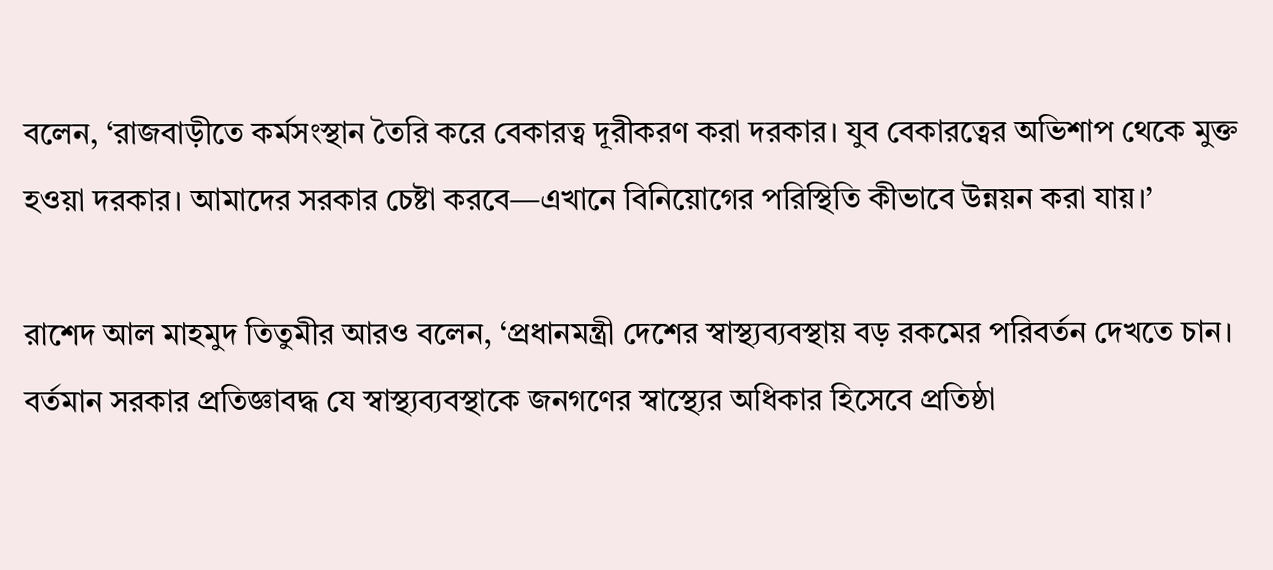বলেন, ‘রাজবাড়ীতে কর্মসংস্থান তৈরি করে বেকারত্ব দূরীকরণ করা দরকার। যুব বেকারত্বের অভিশাপ থেকে মুক্ত হওয়া দরকার। আমাদের সরকার চেষ্টা করবে—এখানে বিনিয়োগের পরিস্থিতি কীভাবে উন্নয়ন করা যায়।’

রাশেদ আল মাহমুদ তিতুমীর আরও বলেন, ‘প্রধানমন্ত্রী দেশের স্বাস্থ্যব্যবস্থায় বড় রকমের পরিবর্তন দেখতে চান। বর্তমান সরকার প্রতিজ্ঞাবদ্ধ যে স্বাস্থ্যব্যবস্থাকে জনগণের স্বাস্থ্যের অধিকার হিসেবে প্রতিষ্ঠা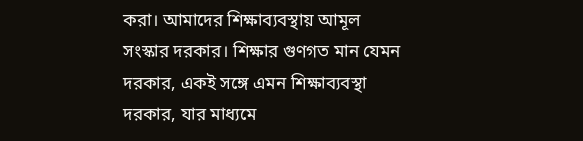করা। আমাদের শিক্ষাব্যবস্থায় আমূল সংস্কার দরকার। শিক্ষার গুণগত মান যেমন দরকার, একই সঙ্গে এমন শিক্ষাব্যবস্থা দরকার, যার মাধ্যমে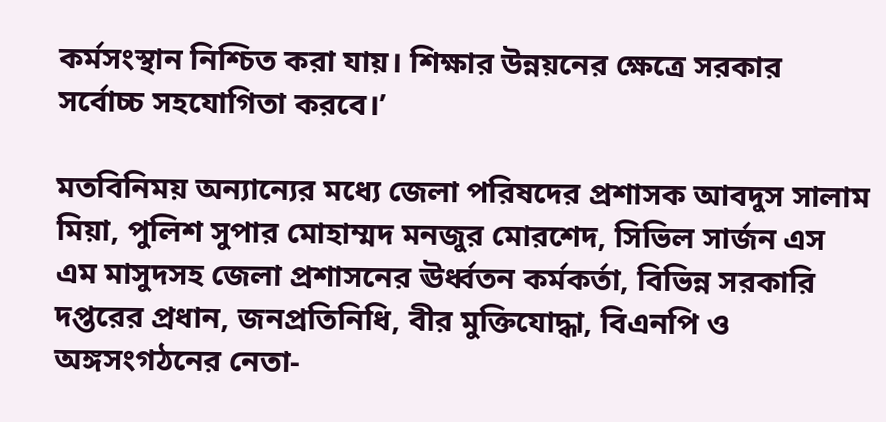কর্মসংস্থান নিশ্চিত করা যায়। শিক্ষার উন্নয়নের ক্ষেত্রে সরকার সর্বোচ্চ সহযোগিতা করবে।’

মতবিনিময় অন্যান্যের মধ্যে জেলা পরিষদের প্রশাসক আবদুস সালাম মিয়া, পুলিশ সুপার মোহাম্মদ মনজুর মোরশেদ, সিভিল সার্জন এস এম মাসুদসহ জেলা প্রশাসনের ঊর্ধ্বতন কর্মকর্তা, বিভিন্ন সরকারি দপ্তরের প্রধান, জনপ্রতিনিধি, বীর মুক্তিযোদ্ধা, বিএনপি ও অঙ্গসংগঠনের নেতা-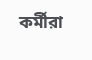কর্মীরা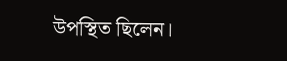উপস্থিত ছিলেন।